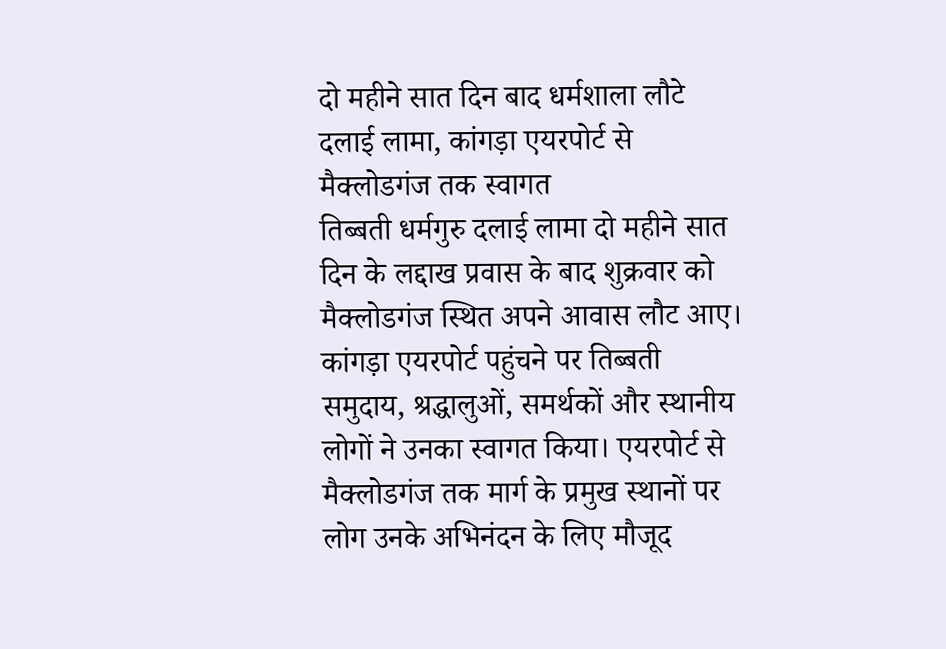दो महीने सात दिन बाद धर्मशाला लौटे दलाई लामा, कांगड़ा एयरपोर्ट से मैक्लोडगंज तक स्वागत
तिब्बती धर्मगुरु दलाई लामा दो महीने सात दिन के लद्दाख प्रवास के बाद शुक्रवार को मैक्लोडगंज स्थित अपने आवास लौट आए। कांगड़ा एयरपोर्ट पहुंचने पर तिब्बती समुदाय, श्रद्धालुओं, समर्थकों और स्थानीय लोगों ने उनका स्वागत किया। एयरपोर्ट से मैक्लोडगंज तक मार्ग के प्रमुख स्थानों पर लोग उनके अभिनंदन के लिए मौजूद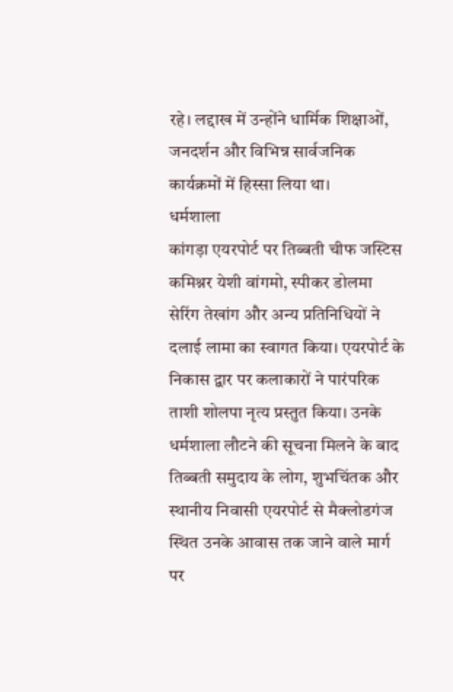रहे। लद्दाख में उन्होंने धार्मिक शिक्षाओं, जनदर्शन और विभिन्न सार्वजनिक कार्यक्रमों में हिस्सा लिया था।
धर्मशाला
कांगड़ा एयरपोर्ट पर तिब्बती चीफ जस्टिस कमिश्नर येशी वांगमो, स्पीकर डोलमा सेरिंग तेखांग और अन्य प्रतिनिधियों ने दलाई लामा का स्वागत किया। एयरपोर्ट के निकास द्वार पर कलाकारों ने पारंपरिक ताशी शोलपा नृत्य प्रस्तुत किया। उनके धर्मशाला लौटने की सूचना मिलने के बाद तिब्बती समुदाय के लोग, शुभचिंतक और स्थानीय निवासी एयरपोर्ट से मैक्लोडगंज स्थित उनके आवास तक जाने वाले मार्ग पर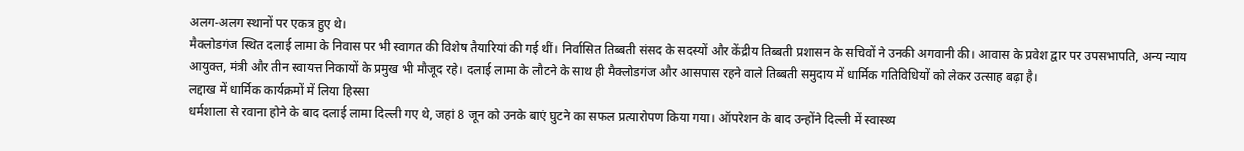अलग-अलग स्थानों पर एकत्र हुए थे।
मैक्लोडगंज स्थित दलाई लामा के निवास पर भी स्वागत की विशेष तैयारियां की गई थीं। निर्वासित तिब्बती संसद के सदस्यों और केंद्रीय तिब्बती प्रशासन के सचिवों ने उनकी अगवानी की। आवास के प्रवेश द्वार पर उपसभापति, अन्य न्याय आयुक्त, मंत्री और तीन स्वायत्त निकायों के प्रमुख भी मौजूद रहे। दलाई लामा के लौटने के साथ ही मैक्लोडगंज और आसपास रहने वाले तिब्बती समुदाय में धार्मिक गतिविधियों को लेकर उत्साह बढ़ा है।
लद्दाख में धार्मिक कार्यक्रमों में लिया हिस्सा
धर्मशाला से रवाना होने के बाद दलाई लामा दिल्ली गए थे, जहां 8 जून को उनके बाएं घुटने का सफल प्रत्यारोपण किया गया। ऑपरेशन के बाद उन्होंने दिल्ली में स्वास्थ्य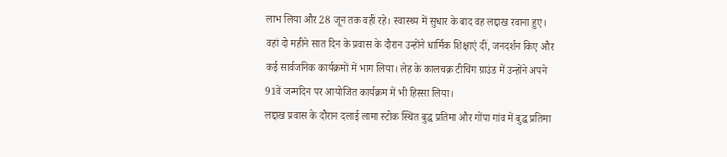लाभ लिया और 28 जून तक वहीं रहे। स्वास्थ्य में सुधार के बाद वह लद्दाख रवाना हुए। वहां दो महीने सात दिन के प्रवास के दौरान उन्होंने धार्मिक शिक्षाएं दीं, जनदर्शन किए और कई सार्वजनिक कार्यक्रमों में भाग लिया। लेह के कालचक्र टीचिंग ग्राउंड में उन्होंने अपने 91वें जन्मदिन पर आयोजित कार्यक्रम में भी हिस्सा लिया।
लद्दाख प्रवास के दौरान दलाई लामा स्टोक स्थित बुद्ध प्रतिमा और गोंपा गांव में बुद्ध प्रतिमा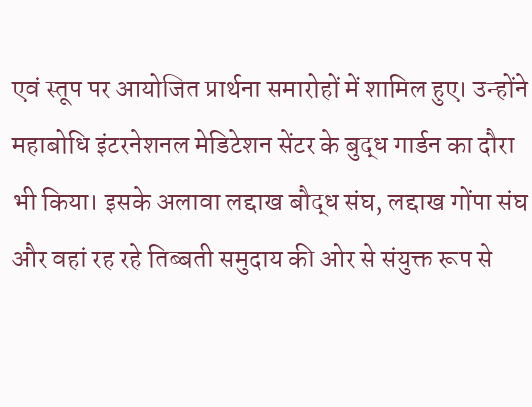एवं स्तूप पर आयोजित प्रार्थना समारोहों में शामिल हुए। उन्होंने महाबोधि इंटरनेशनल मेडिटेशन सेंटर के बुद्ध गार्डन का दौरा भी किया। इसके अलावा लद्दाख बौद्ध संघ, लद्दाख गोंपा संघ और वहां रह रहे तिब्बती समुदाय की ओर से संयुक्त रूप से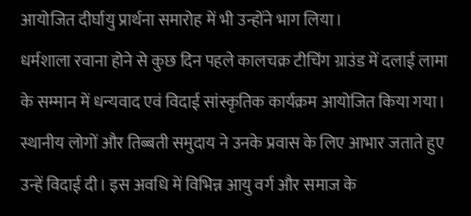आयोजित दीर्घायु प्रार्थना समारोह में भी उन्होंने भाग लिया।
धर्मशाला रवाना होने से कुछ दिन पहले कालचक्र टीचिंग ग्राउंड में दलाई लामा के सम्मान में धन्यवाद एवं विदाई सांस्कृतिक कार्यक्रम आयोजित किया गया। स्थानीय लोगों और तिब्बती समुदाय ने उनके प्रवास के लिए आभार जताते हुए उन्हें विदाई दी। इस अवधि में विभिन्न आयु वर्ग और समाज के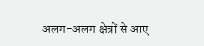अलग-अलग क्षेत्रों से आए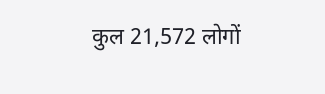कुल 21,572 लोगों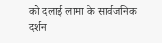को दलाई लामा के सार्वजनिक दर्शन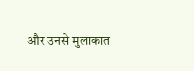और उनसे मुलाकात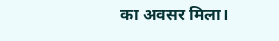का अवसर मिला।